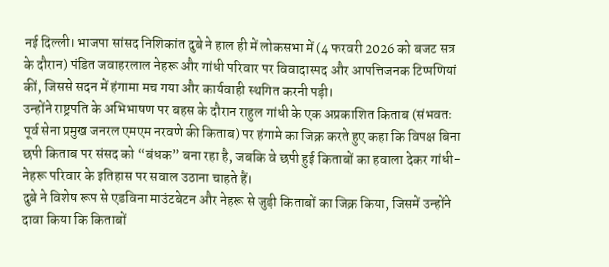नई दिल्ली। भाजपा सांसद निशिकांत दुबे ने हाल ही में लोकसभा में (4 फरवरी 2026 को बजट सत्र के दौरान) पंडित जवाहरलाल नेहरू और गांधी परिवार पर विवादास्पद और आपत्तिजनक टिप्पणियां कीं, जिससे सदन में हंगामा मच गया और कार्यवाही स्थगित करनी पड़ी।
उन्होंने राष्ट्रपति के अभिभाषण पर बहस के दौरान राहुल गांधी के एक अप्रकाशित किताब (संभवतः पूर्व सेना प्रमुख जनरल एमएम नरवणे की किताब) पर हंगामे का जिक्र करते हुए कहा कि विपक्ष बिना छपी किताब पर संसद को “बंधक” बना रहा है, जबकि वे छपी हुई किताबों का हवाला देकर गांधी-नेहरू परिवार के इतिहास पर सवाल उठाना चाहते हैं।
दुबे ने विशेष रूप से एडविना माउंटबेटन और नेहरू से जुड़ी किताबों का जिक्र किया, जिसमें उन्होंने दावा किया कि किताबों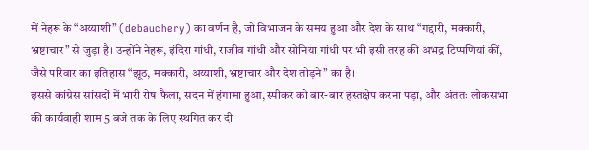में नेहरू के “अय्याशी” (debauchery) का वर्णन है, जो विभाजन के समय हुआ और देश के साथ “गद्दारी, मक्कारी, भ्रष्टाचार” से जुड़ा है। उन्होंने नेहरू, इंदिरा गांधी, राजीव गांधी और सोनिया गांधी पर भी इसी तरह की अभद्र टिप्पणियां कीं, जैसे परिवार का इतिहास “झूठ, मक्कारी, अय्याशी, भ्रष्टाचार और देश तोड़ने” का है।
इससे कांग्रेस सांसदों में भारी रोष फैला, सदन में हंगामा हुआ, स्पीकर को बार-बार हस्तक्षेप करना पड़ा, और अंततः लोकसभा की कार्यवाही शाम 5 बजे तक के लिए स्थगित कर दी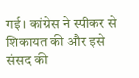गई। कांग्रेस ने स्पीकर से शिकायत की और इसे संसद की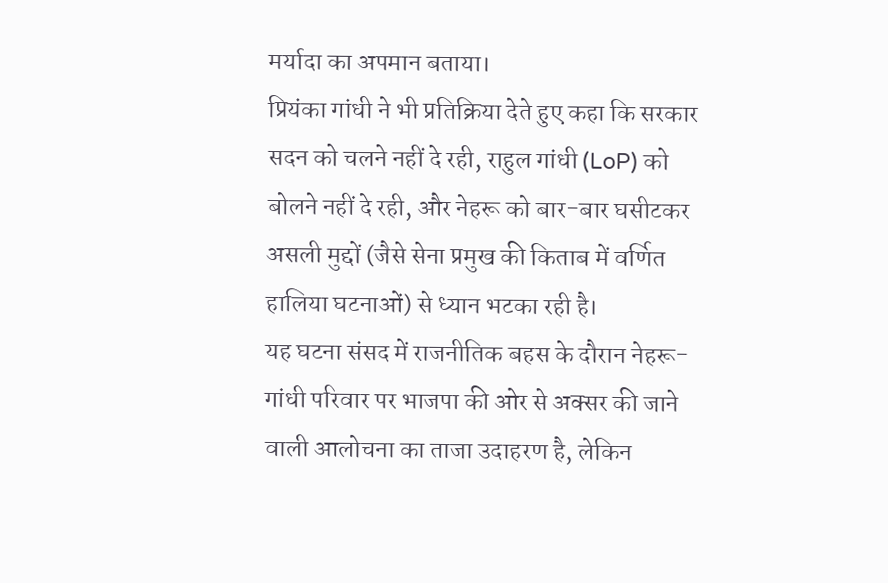मर्यादा का अपमान बताया।
प्रियंका गांधी ने भी प्रतिक्रिया देते हुए कहा कि सरकार सदन को चलने नहीं दे रही, राहुल गांधी (LoP) को बोलने नहीं दे रही, और नेहरू को बार-बार घसीटकर असली मुद्दों (जैसे सेना प्रमुख की किताब में वर्णित हालिया घटनाओं) से ध्यान भटका रही है।
यह घटना संसद में राजनीतिक बहस के दौरान नेहरू-गांधी परिवार पर भाजपा की ओर से अक्सर की जाने वाली आलोचना का ताजा उदाहरण है, लेकिन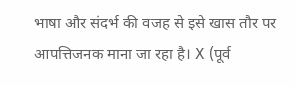भाषा और संदर्भ की वजह से इसे खास तौर पर आपत्तिजनक माना जा रहा है। X (पूर्व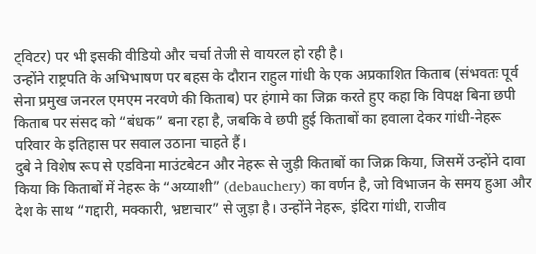ट्विटर) पर भी इसकी वीडियो और चर्चा तेजी से वायरल हो रही है।
उन्होंने राष्ट्रपति के अभिभाषण पर बहस के दौरान राहुल गांधी के एक अप्रकाशित किताब (संभवतः पूर्व सेना प्रमुख जनरल एमएम नरवणे की किताब) पर हंगामे का जिक्र करते हुए कहा कि विपक्ष बिना छपी किताब पर संसद को “बंधक” बना रहा है, जबकि वे छपी हुई किताबों का हवाला देकर गांधी-नेहरू परिवार के इतिहास पर सवाल उठाना चाहते हैं।
दुबे ने विशेष रूप से एडविना माउंटबेटन और नेहरू से जुड़ी किताबों का जिक्र किया, जिसमें उन्होंने दावा किया कि किताबों में नेहरू के “अय्याशी” (debauchery) का वर्णन है, जो विभाजन के समय हुआ और देश के साथ “गद्दारी, मक्कारी, भ्रष्टाचार” से जुड़ा है। उन्होंने नेहरू, इंदिरा गांधी, राजीव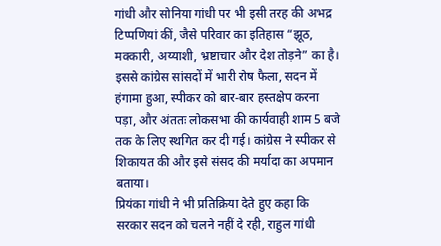गांधी और सोनिया गांधी पर भी इसी तरह की अभद्र टिप्पणियां कीं, जैसे परिवार का इतिहास “झूठ, मक्कारी, अय्याशी, भ्रष्टाचार और देश तोड़ने” का है।
इससे कांग्रेस सांसदों में भारी रोष फैला, सदन में हंगामा हुआ, स्पीकर को बार-बार हस्तक्षेप करना पड़ा, और अंततः लोकसभा की कार्यवाही शाम 5 बजे तक के लिए स्थगित कर दी गई। कांग्रेस ने स्पीकर से शिकायत की और इसे संसद की मर्यादा का अपमान बताया।
प्रियंका गांधी ने भी प्रतिक्रिया देते हुए कहा कि सरकार सदन को चलने नहीं दे रही, राहुल गांधी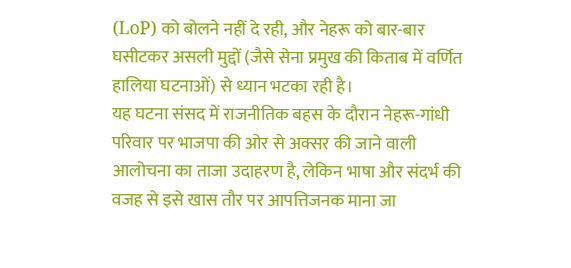(LoP) को बोलने नहीं दे रही, और नेहरू को बार-बार घसीटकर असली मुद्दों (जैसे सेना प्रमुख की किताब में वर्णित हालिया घटनाओं) से ध्यान भटका रही है।
यह घटना संसद में राजनीतिक बहस के दौरान नेहरू-गांधी परिवार पर भाजपा की ओर से अक्सर की जाने वाली आलोचना का ताजा उदाहरण है, लेकिन भाषा और संदर्भ की वजह से इसे खास तौर पर आपत्तिजनक माना जा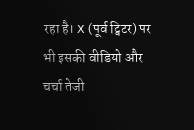रहा है। X (पूर्व ट्विटर) पर भी इसकी वीडियो और चर्चा तेजी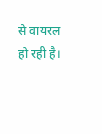से वायरल हो रही है।